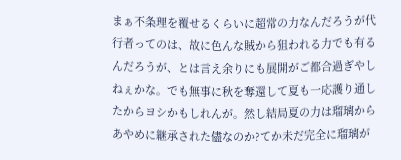まぁ不条理を覆せるくらいに超常の力なんだろうが代行者ってのは、故に色んな賊から狙われる力でも有るんだろうが、とは言え余りにも展開がご都合過ぎやしねぇかな。でも無事に秋を奪還して夏も一応護り通したからヨシかもしれんが。然し結局夏の力は瑠璃からあやめに継承された儘なのか?てか未だ完全に瑠璃が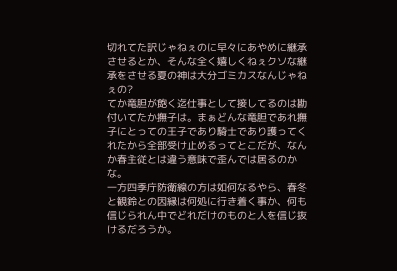切れてた訳じゃねぇのに早々にあやめに継承させるとか、そんな全く嬉しくねぇクソな継承をさせる夏の神は大分ゴミカスなんじゃねぇの?
てか竜胆が飽く迄仕事として接してるのは勘付いてたか撫子は。まぁどんな竜胆であれ撫子にとっての王子であり騎士であり護ってくれたから全部受け止めるってとこだが、なんか春主従とは違う意味で歪んでは居るのかな。
一方四季庁防衛線の方は如何なるやら、春冬と観鈴との因縁は何処に行き着く事か、何も信じられん中でどれだけのものと人を信じ抜けるだろうか。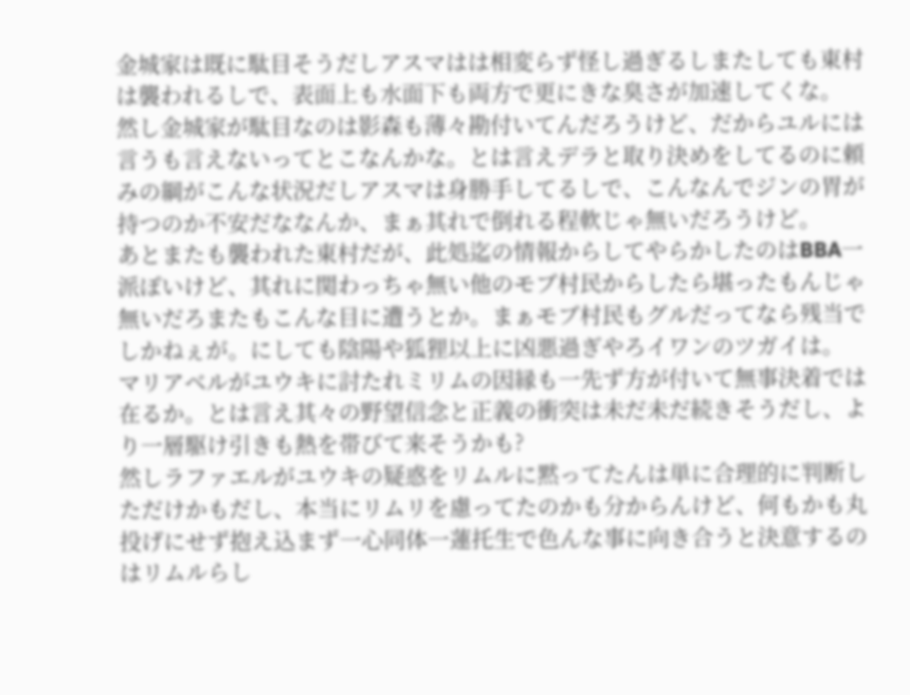金城家は既に駄目そうだしアスマはは相変らず怪し過ぎるしまたしても東村は襲われるしで、表面上も水面下も両方で更にきな臭さが加速してくな。
然し金城家が駄目なのは影森も薄々勘付いてんだろうけど、だからユルには言うも言えないってとこなんかな。とは言えデラと取り決めをしてるのに頼みの綱がこんな状況だしアスマは身勝手してるしで、こんなんでジンの胃が持つのか不安だななんか、まぁ其れで倒れる程軟じゃ無いだろうけど。
あとまたも襲われた東村だが、此処迄の情報からしてやらかしたのはBBA一派ぽいけど、其れに関わっちゃ無い他のモブ村民からしたら堪ったもんじゃ無いだろまたもこんな目に遭うとか。まぁモブ村民もグルだってなら残当でしかねぇが。にしても陰陽や狐狸以上に凶悪過ぎやろイワンのツガイは。
マリアベルがユウキに討たれミリムの因縁も一先ず方が付いて無事決着では在るか。とは言え其々の野望信念と正義の衝突は未だ未だ続きそうだし、より一層駆け引きも熱を帯びて来そうかも?
然しラファエルがユウキの疑惑をリムルに黙ってたんは単に合理的に判断しただけかもだし、本当にリムリを慮ってたのかも分からんけど、何もかも丸投げにせず抱え込まず一心同体一蓮托生で色んな事に向き合うと決意するのはリムルらし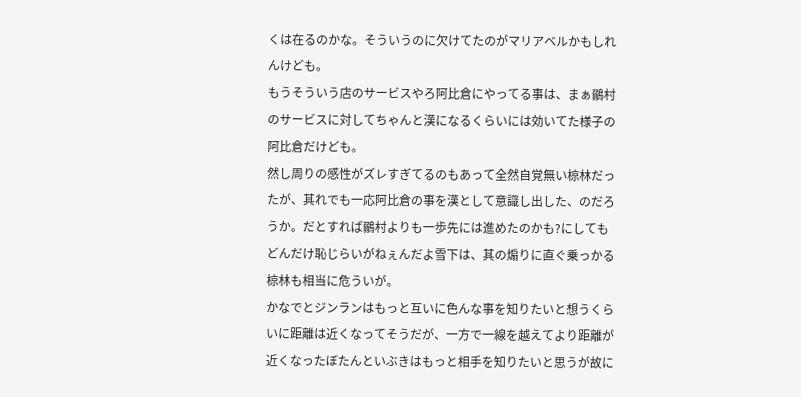くは在るのかな。そういうのに欠けてたのがマリアベルかもしれんけども。
もうそういう店のサービスやろ阿比倉にやってる事は、まぁ鶸村のサービスに対してちゃんと漢になるくらいには効いてた様子の阿比倉だけども。
然し周りの感性がズレすぎてるのもあって全然自覚無い椋林だったが、其れでも一応阿比倉の事を漢として意識し出した、のだろうか。だとすれば鶸村よりも一歩先には進めたのかも?にしてもどんだけ恥じらいがねぇんだよ雪下は、其の煽りに直ぐ乗っかる椋林も相当に危ういが。
かなでとジンランはもっと互いに色んな事を知りたいと想うくらいに距離は近くなってそうだが、一方で一線を越えてより距離が近くなったぼたんといぶきはもっと相手を知りたいと思うが故に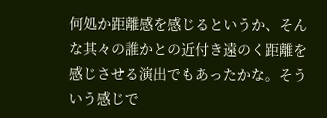何処か距離感を感じるというか、そんな其々の誰かとの近付き遠のく距離を感じさせる演出でもあったかな。そういう感じで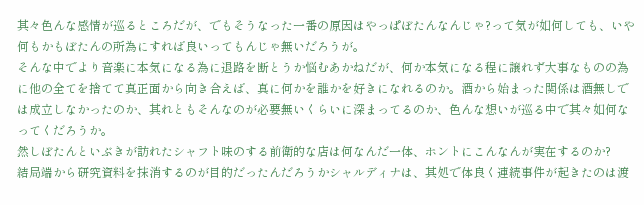其々色んな感情が巡るところだが、でもそうなった一番の原因はやっぱぼたんなんじゃ?って気が如何しても、いや何もかもぼたんの所為にすれば良いってもんじゃ無いだろうが。
そんな中でより音楽に本気になる為に退路を断とうか悩むあかねだが、何か本気になる程に譲れず大事なものの為に他の全てを捨てて真正面から向き合えば、真に何かを誰かを好きになれるのか。酒から始まった関係は酒無しでは成立しなかったのか、其れともそんなのが必要無いくらいに深まってるのか、色んな想いが巡る中で其々如何なってくだろうか。
然しぼたんといぶきが訪れたシャフト味のする前衛的な店は何なんだ一体、ホントにこんなんが実在するのか?
結局端から研究資料を抹消するのが目的だったんだろうかシャルディナは、其処で体良く連続事件が起きたのは渡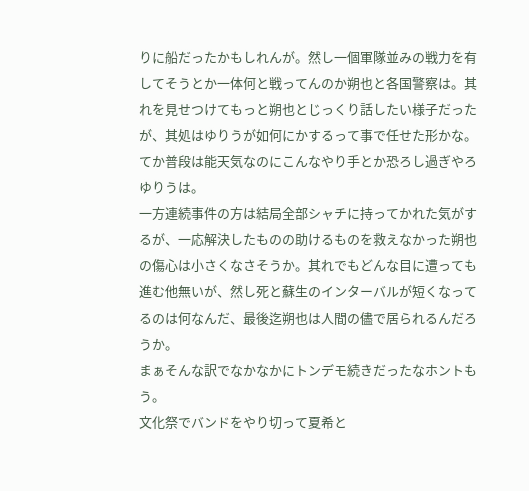りに船だったかもしれんが。然し一個軍隊並みの戦力を有してそうとか一体何と戦ってんのか朔也と各国警察は。其れを見せつけてもっと朔也とじっくり話したい様子だったが、其処はゆりうが如何にかするって事で任せた形かな。てか普段は能天気なのにこんなやり手とか恐ろし過ぎやろゆりうは。
一方連続事件の方は結局全部シャチに持ってかれた気がするが、一応解決したものの助けるものを救えなかった朔也の傷心は小さくなさそうか。其れでもどんな目に遭っても進む他無いが、然し死と蘇生のインターバルが短くなってるのは何なんだ、最後迄朔也は人間の儘で居られるんだろうか。
まぁそんな訳でなかなかにトンデモ続きだったなホントもう。
文化祭でバンドをやり切って夏希と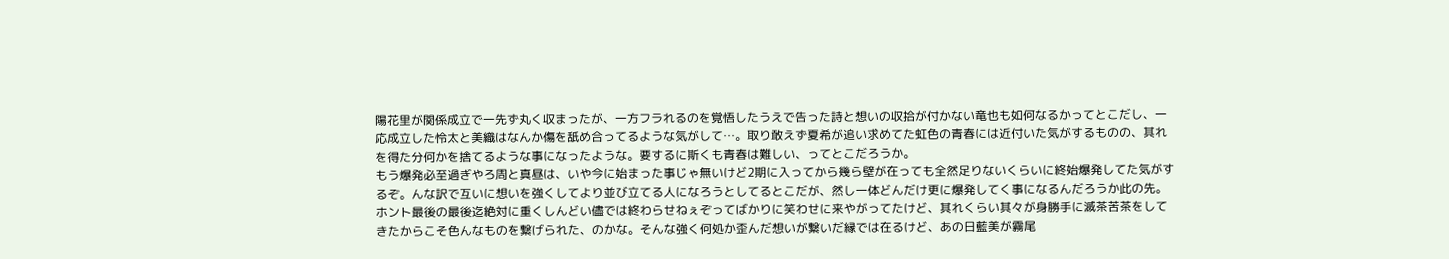陽花里が関係成立で一先ず丸く収まったが、一方フラれるのを覚悟したうえで告った詩と想いの収拾が付かない竜也も如何なるかってとこだし、一応成立した怜太と美織はなんか傷を舐め合ってるような気がして…。取り敢えず夏希が追い求めてた虹色の青春には近付いた気がするものの、其れを得た分何かを捨てるような事になったような。要するに斯くも青春は難しい、ってとこだろうか。
もう爆発必至過ぎやろ周と真昼は、いや今に始まった事じゃ無いけど2期に入ってから幾ら壁が在っても全然足りないくらいに終始爆発してた気がするぞ。んな訳で互いに想いを強くしてより並び立てる人になろうとしてるとこだが、然し一体どんだけ更に爆発してく事になるんだろうか此の先。
ホント最後の最後迄絶対に重くしんどい儘では終わらせねぇぞってばかりに笑わせに来やがってたけど、其れくらい其々が身勝手に滅茶苦茶をしてきたからこそ色んなものを繋げられた、のかな。そんな強く何処か歪んだ想いが繋いだ縁では在るけど、あの日藍美が霧尾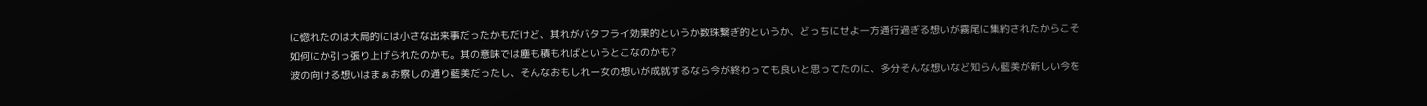に惚れたのは大局的には小さな出来事だったかもだけど、其れがバタフライ効果的というか数珠繋ぎ的というか、どっちにせよ一方通行過ぎる想いが霧尾に集約されたからこそ如何にか引っ張り上げられたのかも。其の意味では塵も積もればというとこなのかも?
波の向ける想いはまぁお察しの通り藍美だったし、そんなおもしれー女の想いが成就するなら今が終わっても良いと思ってたのに、多分そんな想いなど知らん藍美が新しい今を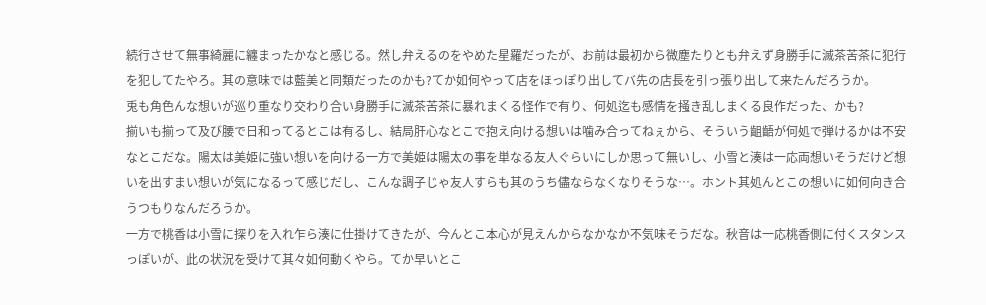続行させて無事綺麗に纏まったかなと感じる。然し弁えるのをやめた星羅だったが、お前は最初から微塵たりとも弁えず身勝手に滅茶苦茶に犯行を犯してたやろ。其の意味では藍美と同類だったのかも?てか如何やって店をほっぽり出してバ先の店長を引っ張り出して来たんだろうか。
兎も角色んな想いが巡り重なり交わり合い身勝手に滅茶苦茶に暴れまくる怪作で有り、何処迄も感情を掻き乱しまくる良作だった、かも?
揃いも揃って及び腰で日和ってるとこは有るし、結局肝心なとこで抱え向ける想いは噛み合ってねぇから、そういう齟齬が何処で弾けるかは不安なとこだな。陽太は美姫に強い想いを向ける一方で美姫は陽太の事を単なる友人ぐらいにしか思って無いし、小雪と湊は一応両想いそうだけど想いを出すまい想いが気になるって感じだし、こんな調子じゃ友人すらも其のうち儘ならなくなりそうな…。ホント其処んとこの想いに如何向き合うつもりなんだろうか。
一方で桃香は小雪に探りを入れ乍ら湊に仕掛けてきたが、今んとこ本心が見えんからなかなか不気味そうだな。秋音は一応桃香側に付くスタンスっぽいが、此の状況を受けて其々如何動くやら。てか早いとこ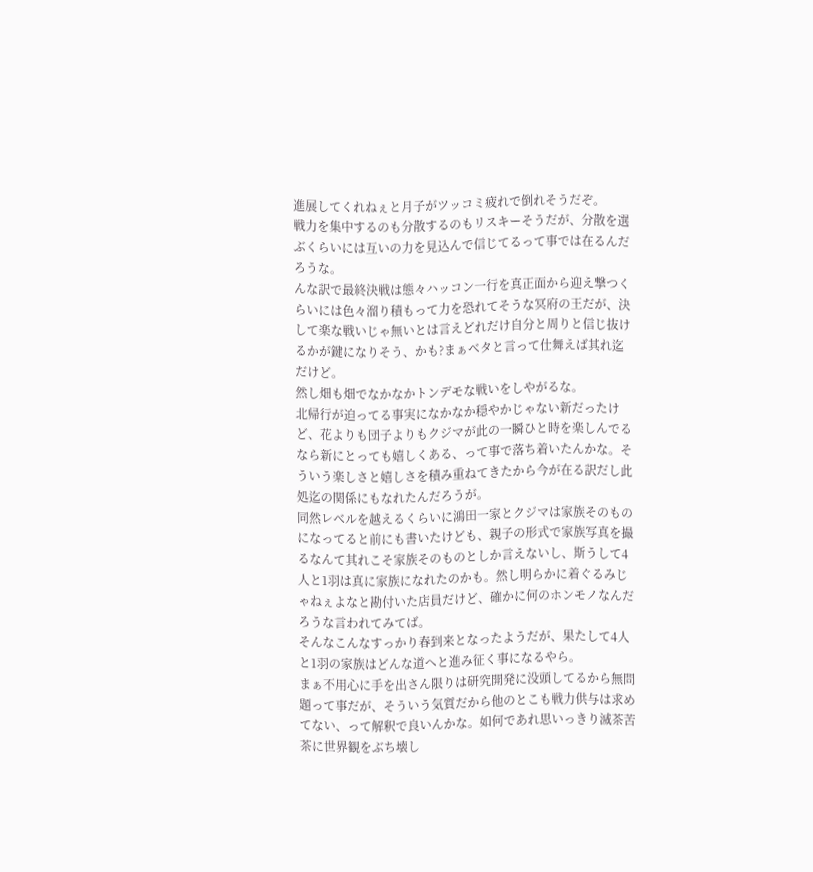進展してくれねぇと月子がツッコミ疲れで倒れそうだぞ。
戦力を集中するのも分散するのもリスキーそうだが、分散を選ぶくらいには互いの力を見込んで信じてるって事では在るんだろうな。
んな訳で最終決戦は態々ハッコン一行を真正面から迎え撃つくらいには色々溜り積もって力を恐れてそうな冥府の王だが、決して楽な戦いじゃ無いとは言えどれだけ自分と周りと信じ抜けるかが鍵になりそう、かも?まぁベタと言って仕舞えば其れ迄だけど。
然し畑も畑でなかなかトンデモな戦いをしやがるな。
北帰行が迫ってる事実になかなか穏やかじゃない新だったけど、花よりも団子よりもクジマが此の一瞬ひと時を楽しんでるなら新にとっても嬉しくある、って事で落ち着いたんかな。そういう楽しさと嬉しさを積み重ねてきたから今が在る訳だし此処迄の関係にもなれたんだろうが。
同然レベルを越えるくらいに鴻田一家とクジマは家族そのものになってると前にも書いたけども、親子の形式で家族写真を撮るなんて其れこそ家族そのものとしか言えないし、斯うして4人と1羽は真に家族になれたのかも。然し明らかに着ぐるみじゃねぇよなと勘付いた店員だけど、確かに何のホンモノなんだろうな言われてみてば。
そんなこんなすっかり春到来となったようだが、果たして4人と1羽の家族はどんな道へと進み征く事になるやら。
まぁ不用心に手を出さん限りは研究開発に没頭してるから無問題って事だが、そういう気質だから他のとこも戦力供与は求めてない、って解釈で良いんかな。如何であれ思いっきり滅茶苦茶に世界観をぶち壊し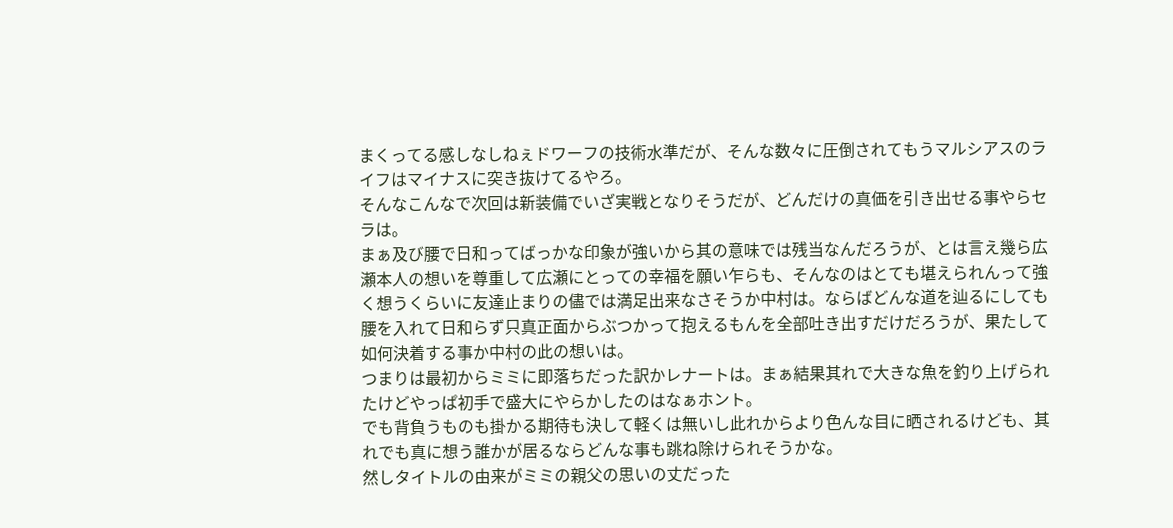まくってる感しなしねぇドワーフの技術水準だが、そんな数々に圧倒されてもうマルシアスのライフはマイナスに突き抜けてるやろ。
そんなこんなで次回は新装備でいざ実戦となりそうだが、どんだけの真価を引き出せる事やらセラは。
まぁ及び腰で日和ってばっかな印象が強いから其の意味では残当なんだろうが、とは言え幾ら広瀬本人の想いを尊重して広瀬にとっての幸福を願い乍らも、そんなのはとても堪えられんって強く想うくらいに友達止まりの儘では満足出来なさそうか中村は。ならばどんな道を辿るにしても腰を入れて日和らず只真正面からぶつかって抱えるもんを全部吐き出すだけだろうが、果たして如何決着する事か中村の此の想いは。
つまりは最初からミミに即落ちだった訳かレナートは。まぁ結果其れで大きな魚を釣り上げられたけどやっぱ初手で盛大にやらかしたのはなぁホント。
でも背負うものも掛かる期待も決して軽くは無いし此れからより色んな目に晒されるけども、其れでも真に想う誰かが居るならどんな事も跳ね除けられそうかな。
然しタイトルの由来がミミの親父の思いの丈だった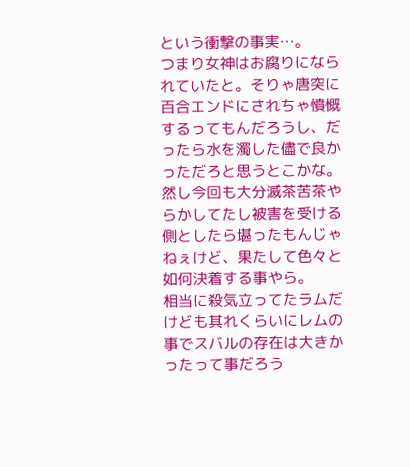という衝撃の事実…。
つまり女神はお腐りになられていたと。そりゃ唐突に百合エンドにされちゃ憤慨するってもんだろうし、だったら水を濁した儘で良かっただろと思うとこかな。
然し今回も大分滅茶苦茶やらかしてたし被害を受ける側としたら堪ったもんじゃねぇけど、果たして色々と如何決着する事やら。
相当に殺気立ってたラムだけども其れくらいにレムの事でスバルの存在は大きかったって事だろう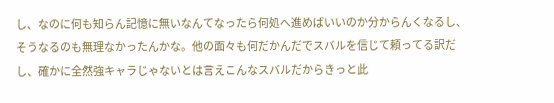し、なのに何も知らん記憶に無いなんてなったら何処へ進めばいいのか分からんくなるし、そうなるのも無理なかったんかな。他の面々も何だかんだでスバルを信じて頼ってる訳だし、確かに全然強キャラじゃないとは言えこんなスバルだからきっと此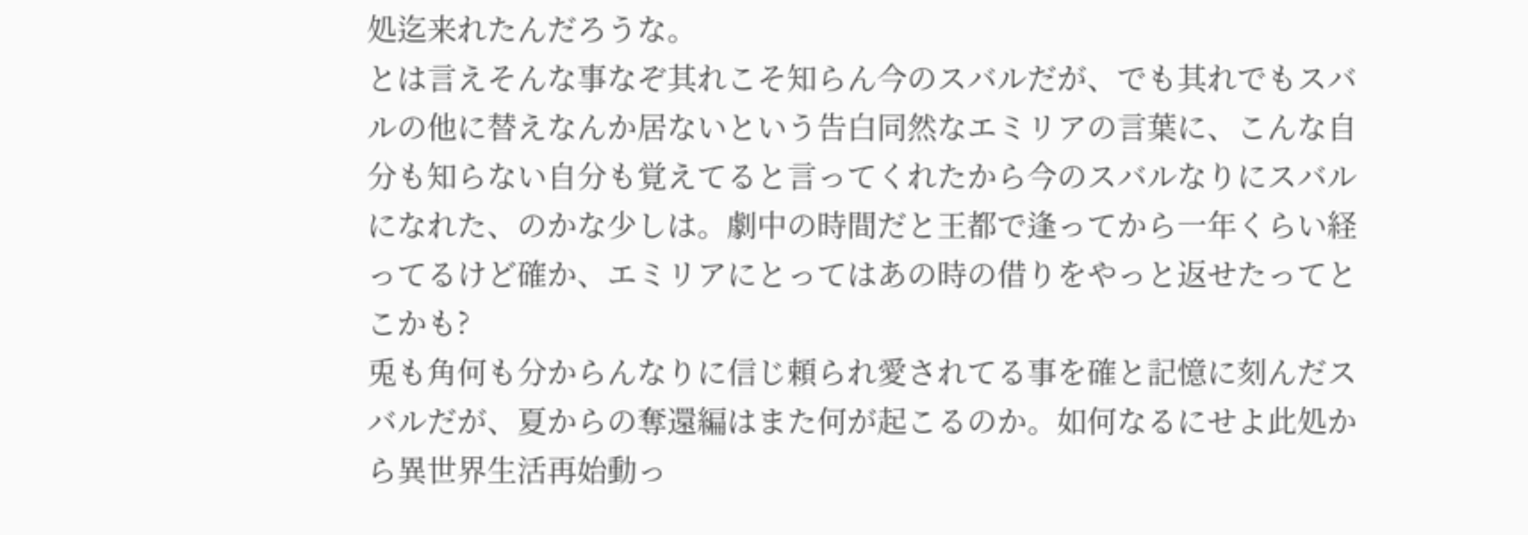処迄来れたんだろうな。
とは言えそんな事なぞ其れこそ知らん今のスバルだが、でも其れでもスバルの他に替えなんか居ないという告白同然なエミリアの言葉に、こんな自分も知らない自分も覚えてると言ってくれたから今のスバルなりにスバルになれた、のかな少しは。劇中の時間だと王都で逢ってから一年くらい経ってるけど確か、エミリアにとってはあの時の借りをやっと返せたってとこかも?
兎も角何も分からんなりに信じ頼られ愛されてる事を確と記憶に刻んだスバルだが、夏からの奪還編はまた何が起こるのか。如何なるにせよ此処から異世界生活再始動っ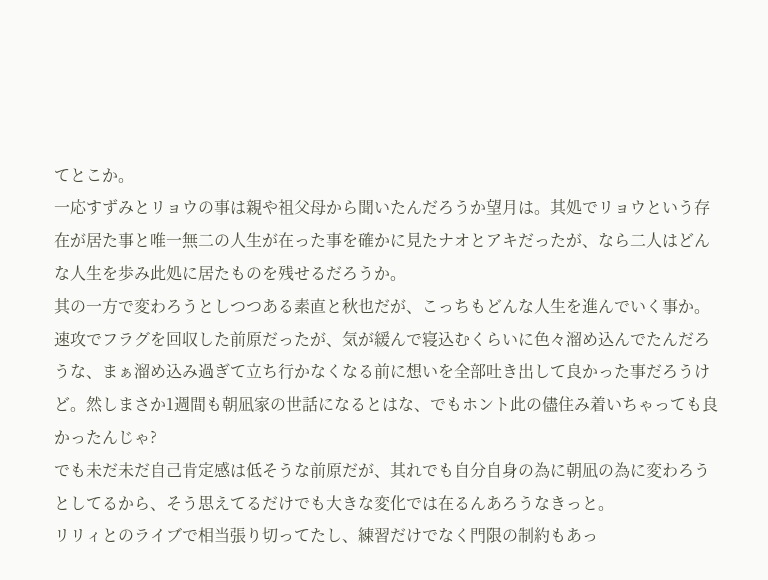てとこか。
一応すずみとリョウの事は親や祖父母から聞いたんだろうか望月は。其処でリョウという存在が居た事と唯一無二の人生が在った事を確かに見たナオとアキだったが、なら二人はどんな人生を歩み此処に居たものを残せるだろうか。
其の一方で変わろうとしつつある素直と秋也だが、こっちもどんな人生を進んでいく事か。
速攻でフラグを回収した前原だったが、気が緩んで寝込むくらいに色々溜め込んでたんだろうな、まぁ溜め込み過ぎて立ち行かなくなる前に想いを全部吐き出して良かった事だろうけど。然しまさか1週間も朝凪家の世話になるとはな、でもホント此の儘住み着いちゃっても良かったんじゃ?
でも未だ未だ自己肯定感は低そうな前原だが、其れでも自分自身の為に朝凪の為に変わろうとしてるから、そう思えてるだけでも大きな変化では在るんあろうなきっと。
リリィとのライブで相当張り切ってたし、練習だけでなく門限の制約もあっ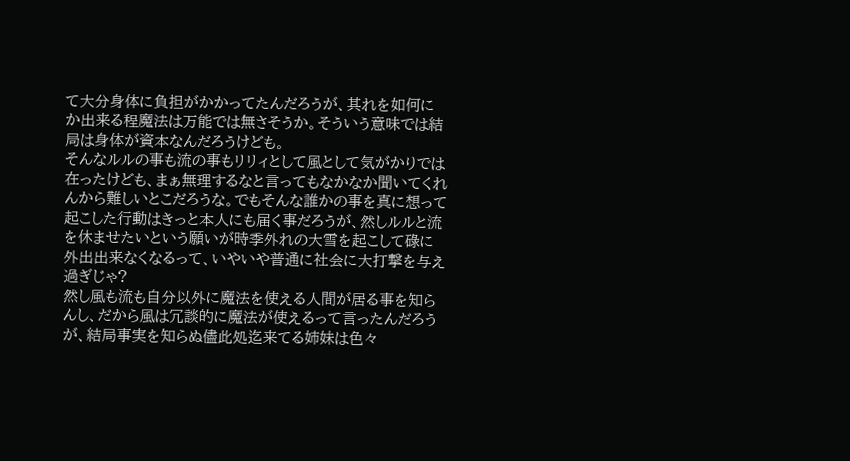て大分身体に負担がかかってたんだろうが、其れを如何にか出来る程魔法は万能では無さそうか。そういう意味では結局は身体が資本なんだろうけども。
そんなルルの事も流の事もリリィとして風として気がかりでは在ったけども、まぁ無理するなと言ってもなかなか聞いてくれんから難しいとこだろうな。でもそんな誰かの事を真に想って起こした行動はきっと本人にも届く事だろうが、然しルルと流を休ませたいという願いが時季外れの大雪を起こして碌に外出出来なくなるって、いやいや普通に社会に大打撃を与え過ぎじゃ?
然し風も流も自分以外に魔法を使える人間が居る事を知らんし、だから風は冗談的に魔法が使えるって言ったんだろうが、結局事実を知らぬ儘此処迄来てる姉妹は色々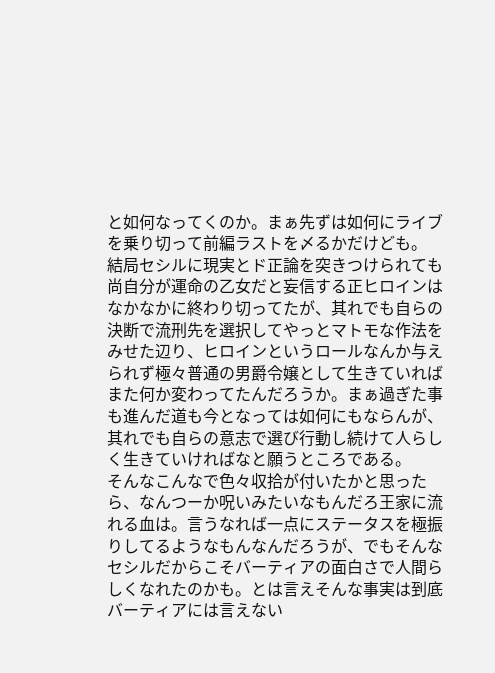と如何なってくのか。まぁ先ずは如何にライブを乗り切って前編ラストを〆るかだけども。
結局セシルに現実とド正論を突きつけられても尚自分が運命の乙女だと妄信する正ヒロインはなかなかに終わり切ってたが、其れでも自らの決断で流刑先を選択してやっとマトモな作法をみせた辺り、ヒロインというロールなんか与えられず極々普通の男爵令嬢として生きていればまた何か変わってたんだろうか。まぁ過ぎた事も進んだ道も今となっては如何にもならんが、其れでも自らの意志で選び行動し続けて人らしく生きていければなと願うところである。
そんなこんなで色々収拾が付いたかと思ったら、なんつーか呪いみたいなもんだろ王家に流れる血は。言うなれば一点にステータスを極振りしてるようなもんなんだろうが、でもそんなセシルだからこそバーティアの面白さで人間らしくなれたのかも。とは言えそんな事実は到底バーティアには言えない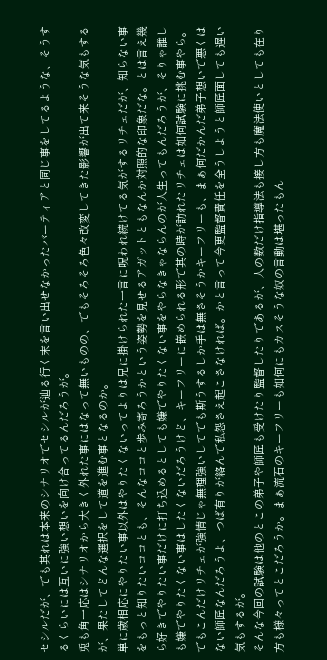セシルだが、でも其れは本来のシナリオでセシルが辿る行く末を言い出せなかったバーティアと同じ事をしてるような、そうするくらいには互いに強い想いを向け合ってるんだろうが。
兎も角一応はシナリオから大きく外れた事にはなって無いものの、でもそろそろ色々改変してきた影響が出て来そうな気もするが、果たしてどんな選択をして道を進む事となるのか。
単に歳相応にやりたい事以外はやりたくないってよりは兄に掛けられた一言に呪われ続けてる気がするリチェだが、知らない事をもっと知りたいココとも、そんなココと歩み寄ろうかという姿勢を見せるアガットともなんか対照的な印象だな。とは言え幾ら好きでやりたい事だけに打ち込めるとしても嫌でやりたくない事をやらなきゃならんのが人生ってもんだろうが、そりゃ誰しも嫌でやりたくない事はしたくないだろうけど、キーフリーに嵌められる形で其の時が訪れたリチェは如何試験に挑む事やら。でもこんだけリチェが強情じゃ無理強いしてでも斯うするしか手は無さそうかキーフリーも、まぁ何だかんだ弟子想いで悪くはない師匠なんだろうよ、つば有りが絡んで私怨さえ起こさなければ。かと言って今更監督責任を全うしようと師匠面しても遅い気もするが。
そんな今回の試験は他のとこの弟子や師匠も受けたり監督したりであるが、人の数だけ指導法も接し方も魔法使いとしても在り方も様々ってとこだろうか。まぁ流石のキーフリーも如何にもカスそうな奴の言動は堪ったもん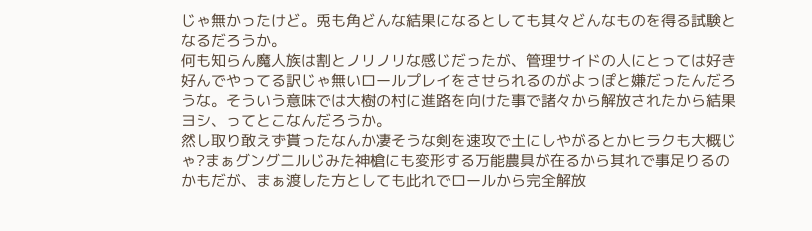じゃ無かったけど。兎も角どんな結果になるとしても其々どんなものを得る試験となるだろうか。
何も知らん魔人族は割とノリノリな感じだったが、管理サイドの人にとっては好き好んでやってる訳じゃ無いロールプレイをさせられるのがよっぽと嫌だったんだろうな。そういう意味では大樹の村に進路を向けた事で諸々から解放されたから結果ヨシ、ってとこなんだろうか。
然し取り敢えず貰ったなんか凄そうな剣を速攻で土にしやがるとかヒラクも大概じゃ?まぁグングニルじみた神槍にも変形する万能農具が在るから其れで事足りるのかもだが、まぁ渡した方としても此れでロールから完全解放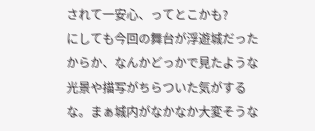されて一安心、ってとこかも?
にしても今回の舞台が浮遊城だったからか、なんかどっかで見たような光景や描写がちらついた気がするな。まぁ城内がなかなか大変そうな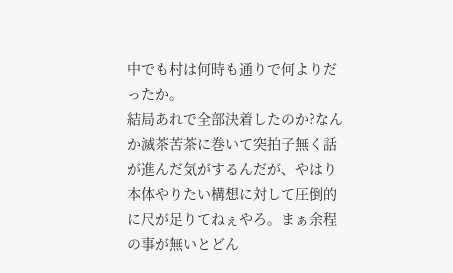中でも村は何時も通りで何よりだったか。
結局あれで全部決着したのか?なんか滅茶苦茶に巻いて突拍子無く話が進んだ気がするんだが、やはり本体やりたい構想に対して圧倒的に尺が足りてねぇやろ。まぁ余程の事が無いとどん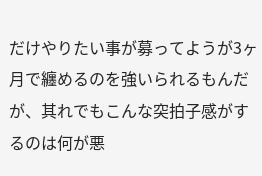だけやりたい事が募ってようが3ヶ月で纏めるのを強いられるもんだが、其れでもこんな突拍子感がするのは何が悪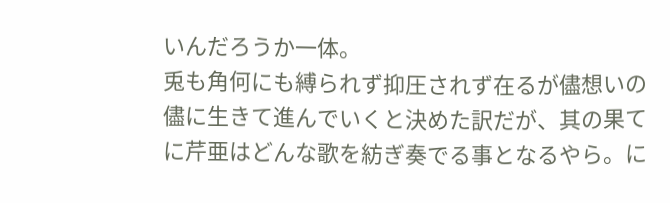いんだろうか一体。
兎も角何にも縛られず抑圧されず在るが儘想いの儘に生きて進んでいくと決めた訳だが、其の果てに芹亜はどんな歌を紡ぎ奏でる事となるやら。に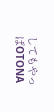してもやっぱOTONA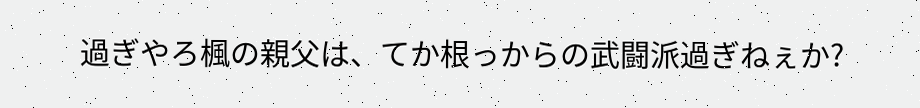過ぎやろ楓の親父は、てか根っからの武闘派過ぎねぇか?